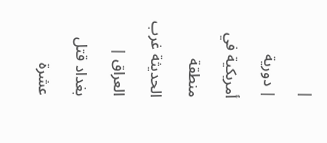|
| دورية أمريكية في منطقة الحديثة غرب العراق |
بغداد قتل عشرة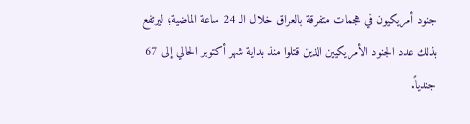جنود أمريكيون في هجمات متفرقة بالعراق خلال الـ 24 ساعة الماضية؛ ليرتفع بذلك عدد الجنود الأمريكيين الذين قتلوا منذ بداية شهر أكتوبر الحالي إلى 67 جندياً.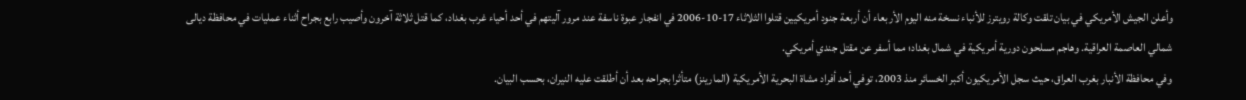وأعلن الجيش الأمريكي في بيان تلقت وكالة رويترز للأنباء نسخة منه اليوم الأربعاء أن أربعة جنود أمريكيين قتلوا الثلاثاء 17-10-2006 في انفجار عبوة ناسفة عند مرور آليتهم في أحد أحياء غرب بغداد، كما قتل ثلاثة آخرون وأصيب رابع بجراح أثناء عمليات في محافظة ديالى شمالي العاصمة العراقية. وهاجم مسلحون دورية أمريكية في شمال بغداد؛ مما أسفر عن مقتل جندي أمريكي.
وفي محافظة الأنبار بغرب العراق، حيث سجل الأمريكيون أكبر الخسائر منذ 2003، توفي أحد أفراد مشاة البحرية الأمريكية (المارينز) متأثرا بجراحه بعد أن أطلقت عليه النيران، بحسب البيان.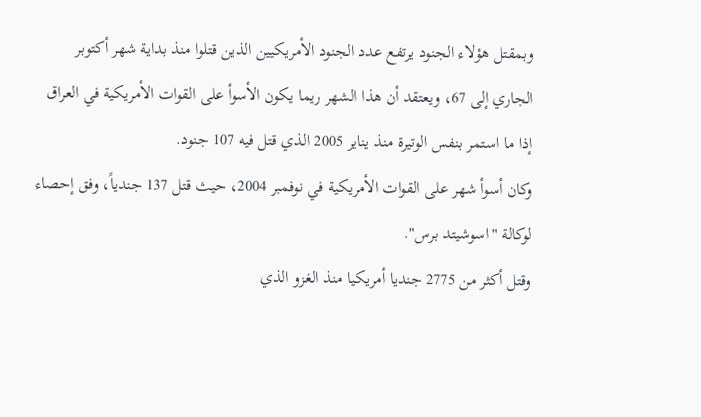وبمقتل هؤلاء الجنود يرتفع عدد الجنود الأمريكيين الذين قتلوا منذ بداية شهر أكتوبر الجاري إلى 67، ويعتقد أن هذا الشهر ريما يكون الأسوأ على القوات الأمريكية في العراق إذا ما استمر بنفس الوتيرة منذ يناير 2005 الذي قتل فيه 107 جنود.
وكان أسوأ شهر على القوات الأمريكية في نوفمبر 2004، حيث قتل 137 جندياً، وفق إحصاء لوكالة "اسوشيتد برس".
وقتل أكثر من 2775 جنديا أمريكيا منذ الغزو الذي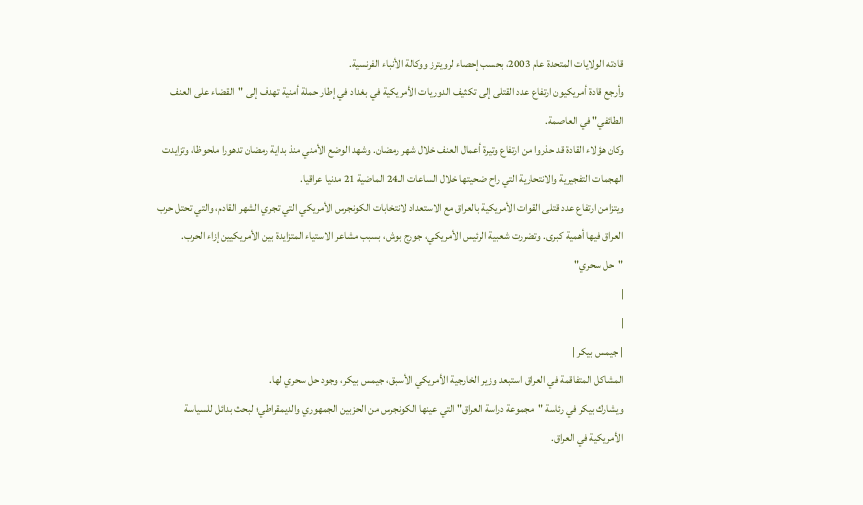قادته الولايات المتحدة عام 2003، بحسب إحصاء لرويترز ووكالة الأنباء الفرنسية.
وأرجع قادة أمريكيون ارتفاع عدد القتلى إلى تكثيف الدوريات الأمريكية في بغداد في إطار حملة أمنية تهدف إلى "القضاء على العنف الطائفي" في العاصمة.
وكان هؤلاء القادة قد حذروا من ارتفاع وتيرة أعمال العنف خلال شهر رمضان. وشهد الوضع الأمني منذ بداية رمضان تدهورا ملحوظا، وتزايدت الهجمات التفجيرية والانتحارية التي راح ضحيتها خلال الساعات الـ24 الماضية 21 مدنيا عراقيا.
ويتزامن ارتفاع عدد قتلى القوات الأمريكية بالعراق مع الاستعداد لانتخابات الكونجرس الأمريكي التي تجري الشهر القادم، والتي تحتل حرب العراق فيها أهمية كبرى. وتضررت شعبية الرئيس الأمريكي، جورج بوش، بسبب مشاعر الاستياء المتزايدة بين الأمريكيين إزاء الحرب.
"حل سحري"
|
|
| جيمس بيكر |
المشاكل المتفاقمة في العراق استبعد وزير الخارجية الأمريكي الأسبق، جيمس بيكر، وجود حل سحري لها.
ويشارك بيكر في رئاسة "مجموعة دراسة العراق" التي عينها الكونجرس من الحزبين الجمهوري والديمقراطي؛ لبحث بدائل للسياسة الأمريكية في العراق.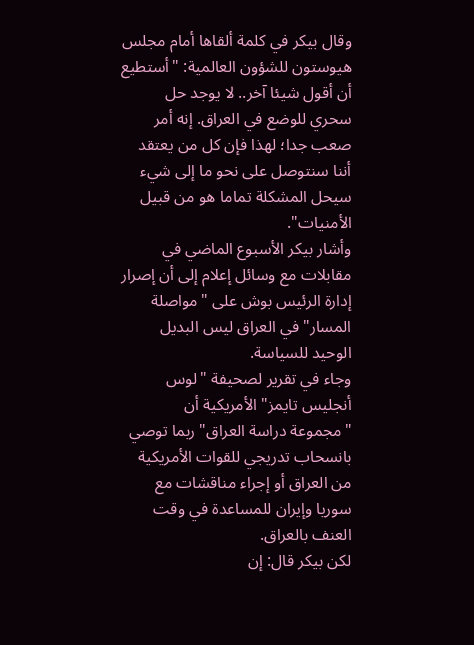وقال بيكر في كلمة ألقاها أمام مجلس هيوستون للشؤون العالمية: "أستطيع أن أقول شيئا آخر.. لا يوجد حل سحري للوضع في العراق. إنه أمر صعب جدا؛ لهذا فإن كل من يعتقد أننا سنتوصل على نحو ما إلى شيء سيحل المشكلة تماما هو من قبيل الأمنيات".
وأشار بيكر الأسبوع الماضي في مقابلات مع وسائل إعلام إلى أن إصرار إدارة الرئيس بوش على "مواصلة المسار" في العراق ليس البديل الوحيد للسياسة.
وجاء في تقرير لصحيفة "لوس أنجليس تايمز" الأمريكية أن "مجموعة دراسة العراق" ربما توصي بانسحاب تدريجي للقوات الأمريكية من العراق أو إجراء مناقشات مع سوريا وإيران للمساعدة في وقت العنف بالعراق.
لكن بيكر قال: إن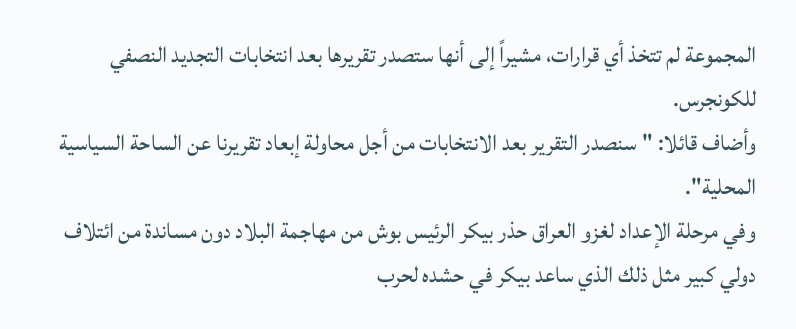المجموعة لم تتخذ أي قرارات، مشيراً إلى أنها ستصدر تقريرها بعد انتخابات التجديد النصفي للكونجرس.
وأضاف قائلا: "سنصدر التقرير بعد الانتخابات من أجل محاولة إبعاد تقريرنا عن الساحة السياسية المحلية".
وفي مرحلة الإعداد لغزو العراق حذر بيكر الرئيس بوش من مهاجمة البلاد دون مساندة من ائتلاف دولي كبير مثل ذلك الذي ساعد بيكر في حشده لحرب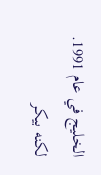الخليج في عام 1991.
لكنه بيكر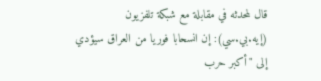قال لمحدثه في مقابلة مع شبكة تلفزيون (إيه.بي.سي): إن انسحابا فوريا من العراق سيؤدي إلى "أكبر حرب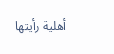أهلية رأيتها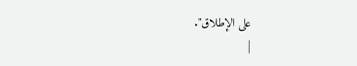على الإطلاق".
|